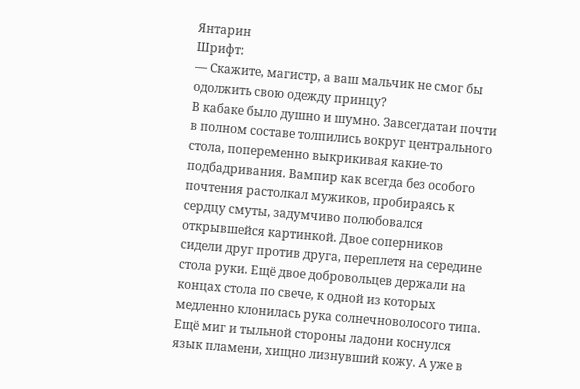Янтарин
Шрифт:
— Скажите, магистр, а ваш мальчик не смог бы одолжить свою одежду принцу?
В кабаке было душно и шумно. Завсегдатаи почти в полном составе толпились вокруг центрального стола, попеременно выкрикивая какие-то подбадривания. Вампир как всегда без особого почтения растолкал мужиков, пробираясь к сердцу смуты, задумчиво полюбовался открывшейся картинкой. Двое соперников сидели друг против друга, переплетя на середине стола руки. Ещё двое добровольцев держали на концах стола по свече, к одной из которых медленно клонилась рука солнечноволосого типа. Ещё миг и тыльной стороны ладони коснулся язык пламени, хищно лизнувший кожу. А уже в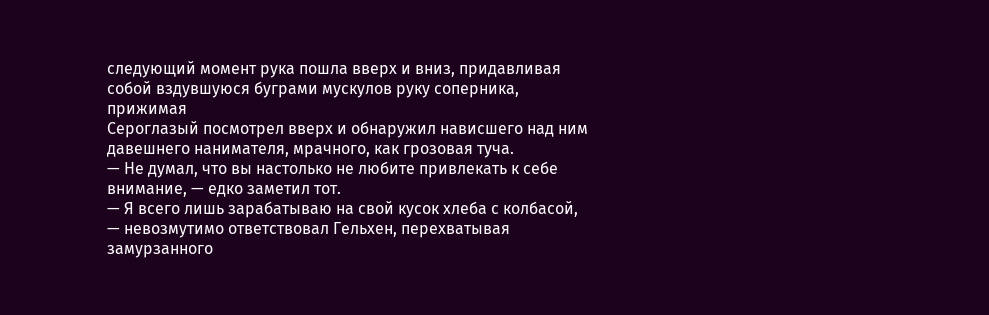следующий момент рука пошла вверх и вниз, придавливая собой вздувшуюся буграми мускулов руку соперника, прижимая
Сероглазый посмотрел вверх и обнаружил нависшего над ним давешнего нанимателя, мрачного, как грозовая туча.
— Не думал, что вы настолько не любите привлекать к себе внимание, — едко заметил тот.
— Я всего лишь зарабатываю на свой кусок хлеба с колбасой, — невозмутимо ответствовал Гельхен, перехватывая замурзанного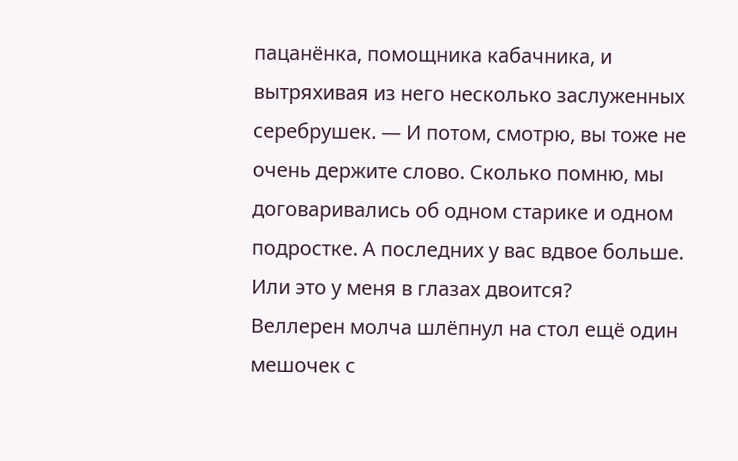пацанёнка, помощника кабачника, и вытряхивая из него несколько заслуженных серебрушек. — И потом, смотрю, вы тоже не очень держите слово. Сколько помню, мы договаривались об одном старике и одном подростке. А последних у вас вдвое больше. Или это у меня в глазах двоится?
Веллерен молча шлёпнул на стол ещё один мешочек с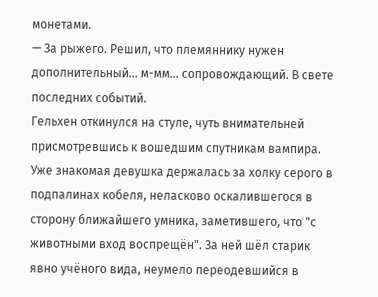монетами.
— За рыжего. Решил, что племяннику нужен дополнительный… м-мм… сопровождающий. В свете последних событий.
Гельхен откинулся на стуле, чуть внимательней присмотревшись к вошедшим спутникам вампира. Уже знакомая девушка держалась за холку серого в подпалинах кобеля, неласково оскалившегося в сторону ближайшего умника, заметившего, что "с животными вход воспрещён". За ней шёл старик явно учёного вида, неумело переодевшийся в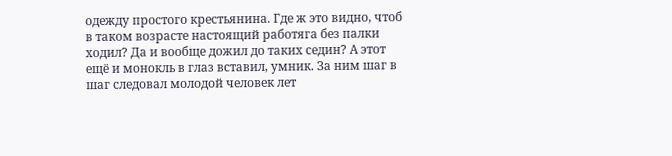одежду простого крестьянина. Где ж это видно, чтоб в таком возрасте настоящий работяга без палки ходил? Да и вообще дожил до таких седин? А этот ещё и монокль в глаз вставил, умник. За ним шаг в шаг следовал молодой человек лет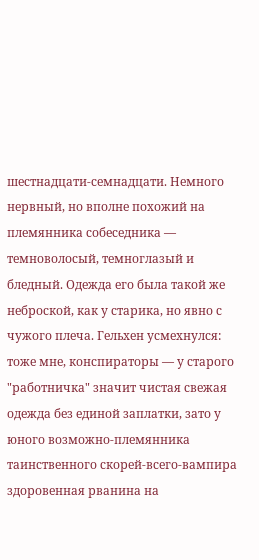шестнадцати-семнадцати. Немного нервный, но вполне похожий на племянника собеседника — темноволосый, темноглазый и бледный. Одежда его была такой же неброской, как у старика, но явно с чужого плеча. Гельхен усмехнулся: тоже мне, конспираторы — у старого "работничка" значит чистая свежая одежда без единой заплатки, зато у юного возможно-племянника таинственного скорей-всего-вампира здоровенная рванина на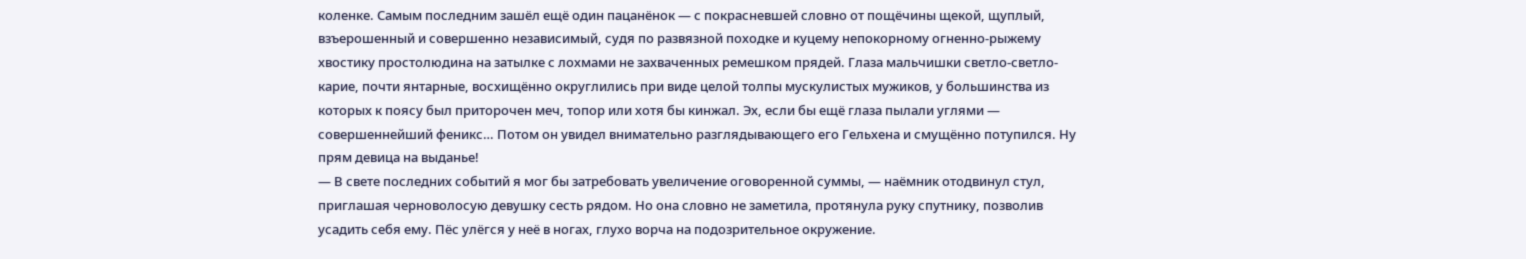коленке. Самым последним зашёл ещё один пацанёнок — с покрасневшей словно от пощёчины щекой, щуплый, взъерошенный и совершенно независимый, судя по развязной походке и куцему непокорному огненно-рыжему хвостику простолюдина на затылке с лохмами не захваченных ремешком прядей. Глаза мальчишки светло-светло-карие, почти янтарные, восхищённо округлились при виде целой толпы мускулистых мужиков, у большинства из которых к поясу был приторочен меч, топор или хотя бы кинжал. Эх, если бы ещё глаза пылали углями — совершеннейший феникс… Потом он увидел внимательно разглядывающего его Гельхена и смущённо потупился. Ну прям девица на выданье!
— В свете последних событий я мог бы затребовать увеличение оговоренной суммы, — наёмник отодвинул стул, приглашая черноволосую девушку сесть рядом. Но она словно не заметила, протянула руку спутнику, позволив усадить себя ему. Пёс улёгся у неё в ногах, глухо ворча на подозрительное окружение.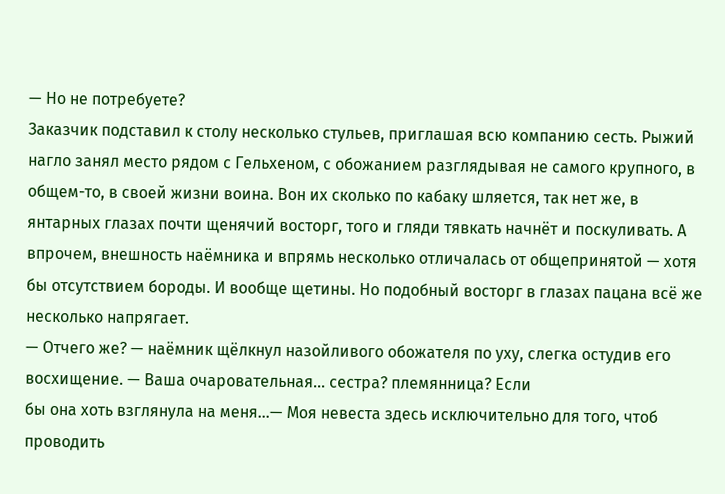— Но не потребуете?
Заказчик подставил к столу несколько стульев, приглашая всю компанию сесть. Рыжий нагло занял место рядом с Гельхеном, с обожанием разглядывая не самого крупного, в общем-то, в своей жизни воина. Вон их сколько по кабаку шляется, так нет же, в янтарных глазах почти щенячий восторг, того и гляди тявкать начнёт и поскуливать. А впрочем, внешность наёмника и впрямь несколько отличалась от общепринятой — хотя бы отсутствием бороды. И вообще щетины. Но подобный восторг в глазах пацана всё же несколько напрягает.
— Отчего же? — наёмник щёлкнул назойливого обожателя по уху, слегка остудив его восхищение. — Ваша очаровательная… сестра? племянница? Если
бы она хоть взглянула на меня…— Моя невеста здесь исключительно для того, чтоб проводить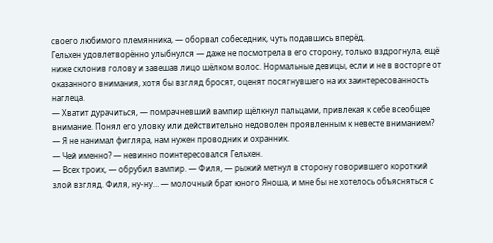своего любимого племянника, — оборвал собеседник, чуть подавшись вперёд.
Гельхен удовлетворённо улыбнулся — даже не посмотрела в его сторону, только вздрогнула, ещё ниже склонив голову и завешав лицо шёлком волос. Нормальные девицы, если и не в восторге от оказанного внимания, хотя бы взгляд бросят, оценят посягнувшего на их заинтересованность наглеца.
— Хватит дурачиться, — помрачневший вампир щёлкнул пальцами, привлекая к себе всеобщее внимание. Понял его уловку или действительно недоволен проявленным к невесте вниманием? — Я не нанимал фигляра, нам нужен проводник и охранник.
— Чей именно? — невинно поинтересовался Гельхен.
— Всех троих, — обрубил вампир. — Филя, — рыжий метнул в сторону говорившего короткий злой взгляд. Филя, ну-ну… — молочный брат юного Яноша, и мне бы не хотелось объясняться с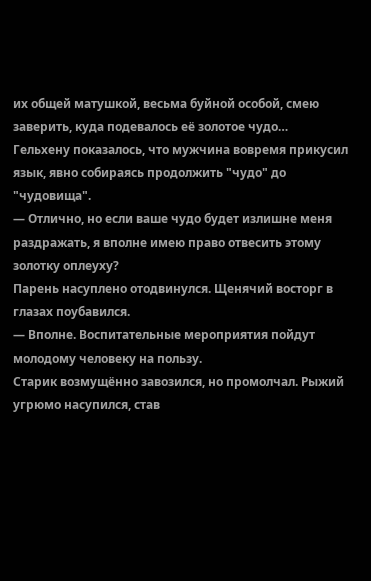их общей матушкой, весьма буйной особой, смею заверить, куда подевалось её золотое чудо…
Гельхену показалось, что мужчина вовремя прикусил язык, явно собираясь продолжить "чудо" до "чудовища".
— Отлично, но если ваше чудо будет излишне меня раздражать, я вполне имею право отвесить этому золотку оплеуху?
Парень насуплено отодвинулся. Щенячий восторг в глазах поубавился.
— Вполне. Воспитательные мероприятия пойдут молодому человеку на пользу.
Старик возмущённо завозился, но промолчал. Рыжий угрюмо насупился, став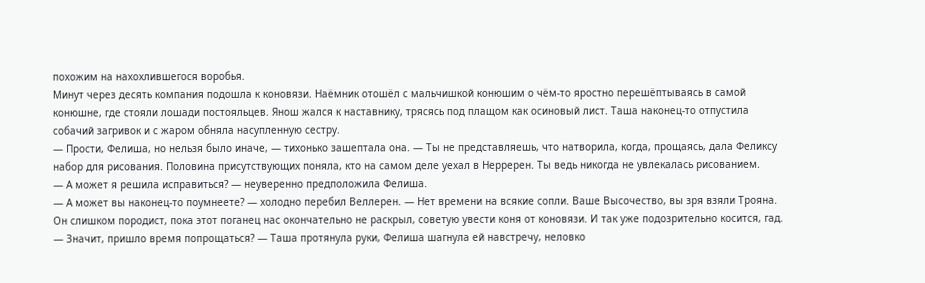похожим на нахохлившегося воробья.
Минут через десять компания подошла к коновязи. Наёмник отошёл с мальчишкой конюшим о чём-то яростно перешёптываясь в самой конюшне, где стояли лошади постояльцев. Янош жался к наставнику, трясясь под плащом как осиновый лист. Таша наконец-то отпустила собачий загривок и с жаром обняла насупленную сестру.
— Прости, Фелиша, но нельзя было иначе, — тихонько зашептала она. — Ты не представляешь, что натворила, когда, прощаясь, дала Феликсу набор для рисования. Половина присутствующих поняла, кто на самом деле уехал в Нерререн. Ты ведь никогда не увлекалась рисованием.
— А может я решила исправиться? — неуверенно предположила Фелиша.
— А может вы наконец-то поумнеете? — холодно перебил Веллерен. — Нет времени на всякие сопли. Ваше Высочество, вы зря взяли Трояна. Он слишком породист, пока этот поганец нас окончательно не раскрыл, советую увести коня от коновязи. И так уже подозрительно косится, гад.
— Значит, пришло время попрощаться? — Таша протянула руки, Фелиша шагнула ей навстречу, неловко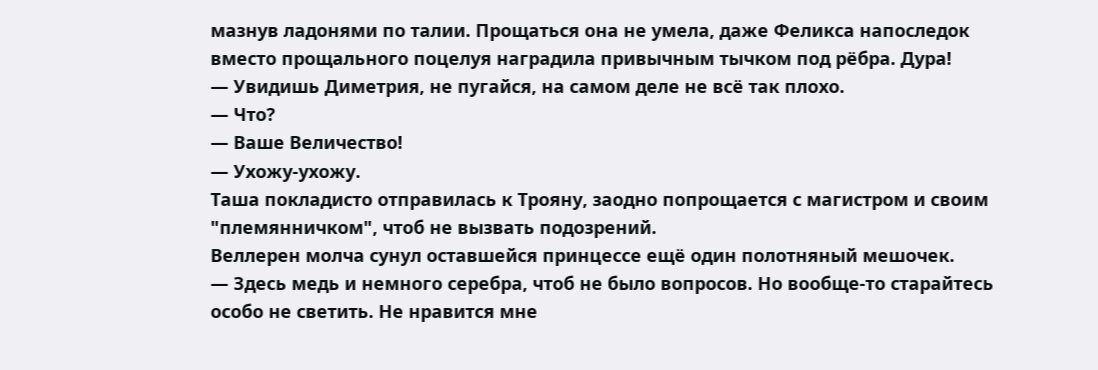мазнув ладонями по талии. Прощаться она не умела, даже Феликса напоследок вместо прощального поцелуя наградила привычным тычком под рёбра. Дура!
— Увидишь Диметрия, не пугайся, на самом деле не всё так плохо.
— Что?
— Ваше Величество!
— Ухожу-ухожу.
Таша покладисто отправилась к Трояну, заодно попрощается с магистром и своим "племянничком", чтоб не вызвать подозрений.
Веллерен молча сунул оставшейся принцессе ещё один полотняный мешочек.
— Здесь медь и немного серебра, чтоб не было вопросов. Но вообще-то старайтесь особо не светить. Не нравится мне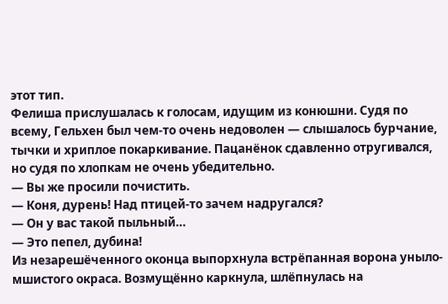этот тип.
Фелиша прислушалась к голосам, идущим из конюшни. Судя по всему, Гельхен был чем-то очень недоволен — слышалось бурчание, тычки и хриплое покаркивание. Пацанёнок сдавленно отругивался, но судя по хлопкам не очень убедительно.
— Вы же просили почистить.
— Коня, дурень! Над птицей-то зачем надругался?
— Он у вас такой пыльный…
— Это пепел, дубина!
Из незарешёченного оконца выпорхнула встрёпанная ворона уныло-мшистого окраса. Возмущённо каркнула, шлёпнулась на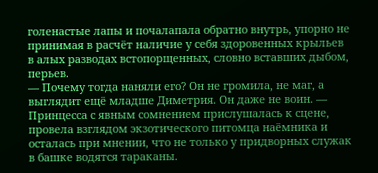голенастые лапы и почалапала обратно внутрь, упорно не принимая в расчёт наличие у себя здоровенных крыльев в алых разводах встопорщенных, словно вставших дыбом, перьев.
— Почему тогда наняли его? Он не громила, не маг, а выглядит ещё младше Диметрия. Он даже не воин. — Принцесса с явным сомнением прислушалась к сцене, провела взглядом экзотического питомца наёмника и осталась при мнении, что не только у придворных служак в башке водятся тараканы.